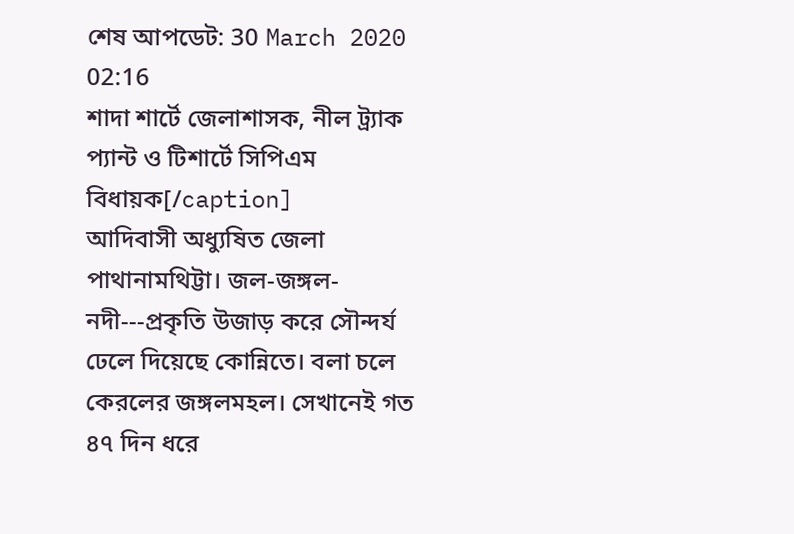শেষ আপডেট: 30 March 2020 02:16
শাদা শার্টে জেলাশাসক, নীল ট্র্যাক প্যান্ট ও টিশার্টে সিপিএম বিধায়ক[/caption]
আদিবাসী অধ্যুষিত জেলা পাথানামথিট্টা। জল-জঙ্গল-নদী---প্রকৃতি উজাড় করে সৌন্দর্য ঢেলে দিয়েছে কোন্নিতে। বলা চলে কেরলের জঙ্গলমহল। সেখানেই গত ৪৭ দিন ধরে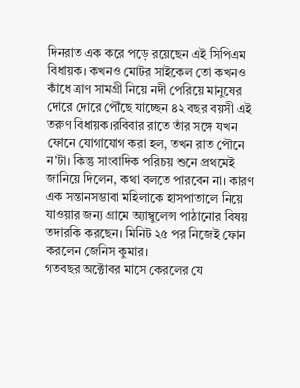দিনরাত এক করে পড়ে রয়েছেন এই সিপিএম বিধায়ক। কখনও মোটর সাইকেল তো কখনও কাঁধে ত্রাণ সামগ্রী নিয়ে নদী পেরিয়ে মানুষের দোরে দোরে পৌঁছে যাচ্ছেন ৪২ বছর বয়সী এই তরুণ বিধায়ক।রবিবার রাতে তাঁর সঙ্গে যখন ফোনে যোগাযোগ করা হল, তখন রাত পৌনে ন'টা। কিন্তু সাংবাদিক পরিচয় শুনে প্রথমেই জানিয়ে দিলেন, কথা বলতে পারবেন না। কারণ এক সন্তানসম্ভাবা মহিলাকে হাসপাতালে নিয়ে যাওয়ার জন্য গ্রামে অ্যাম্বুলেন্স পাঠানোর বিষয় তদারকি করছেন। মিনিট ২৫ পর নিজেই ফোন করলেন জেনিস কুমার।
গতবছর অক্টোবর মাসে কেরলের যে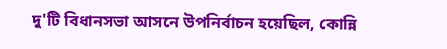দু'টি বিধানসভা আসনে উপনির্বাচন হয়েছিল, কোন্নি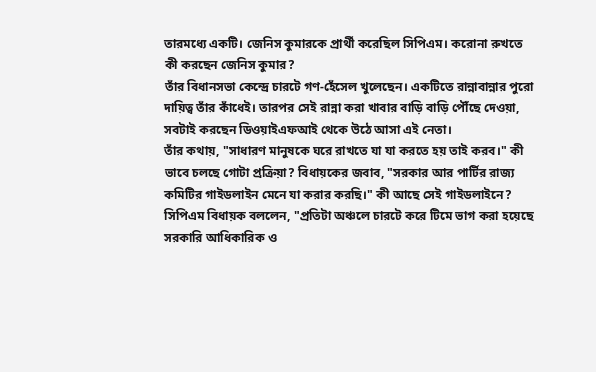তারমধ্যে একটি। জেনিস কুমারকে প্রার্থী করেছিল সিপিএম। করোনা রুখতে কী করছেন জেনিস কুমার?
তাঁর বিধানসভা কেন্দ্রে চারটে গণ-হেঁসেল খুলেছেন। একটিতে রান্নাবান্নার পুরো দায়িত্ব তাঁর কাঁধেই। তারপর সেই রান্না করা খাবার বাড়ি বাড়ি পৌঁছে দেওয়া, সবটাই করছেন ডিওয়াইএফআই থেকে উঠে আসা এই নেতা।
তাঁর কথায়, "সাধারণ মানুষকে ঘরে রাখতে যা যা করতে হয় তাই করব।" কী ভাবে চলছে গোটা প্রক্রিয়া? বিধায়কের জবাব, "সরকার আর পার্টির রাজ্য কমিটির গাইডলাইন মেনে যা করার করছি।" কী আছে সেই গাইডলাইনে? সিপিএম বিধায়ক বললেন, "প্রতিটা অঞ্চলে চারটে করে টিমে ভাগ করা হয়েছে সরকারি আধিকারিক ও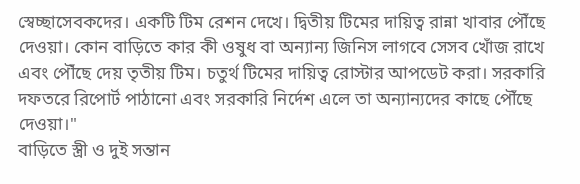স্বেচ্ছাসেবকদের। একটি টিম রেশন দেখে। দ্বিতীয় টিমের দায়িত্ব রান্না খাবার পৌঁছে দেওয়া। কোন বাড়িতে কার কী ওষুধ বা অন্যান্য জিনিস লাগবে সেসব খোঁজ রাখে এবং পৌঁছে দেয় তৃতীয় টিম। চতুর্থ টিমের দায়িত্ব রোস্টার আপডেট করা। সরকারি দফতরে রিপোর্ট পাঠানো এবং সরকারি নির্দেশ এলে তা অন্যান্যদের কাছে পৌঁছে দেওয়া।"
বাড়িতে স্ত্রী ও দুই সন্তান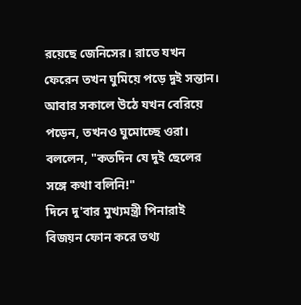রয়েছে জেনিসের। রাতে যখন ফেরেন তখন ঘুমিয়ে পড়ে দুই সন্তান। আবার সকালে উঠে যখন বেরিয়ে পড়েন, তখনও ঘুমোচ্ছে ওরা। বললেন, "কতদিন যে দুই ছেলের সঙ্গে কথা বলিনি!"
দিনে দু'বার মুখ্যমন্ত্রী পিনারাই বিজয়ন ফোন করে তথ্য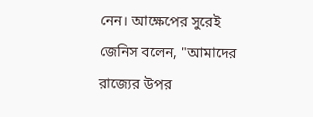নেন। আক্ষেপের সুরেই জেনিস বলেন, "আমাদের রাজ্যের উপর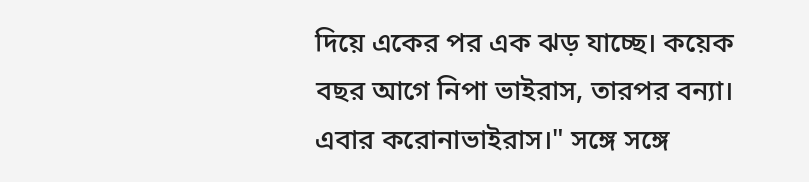দিয়ে একের পর এক ঝড় যাচ্ছে। কয়েক বছর আগে নিপা ভাইরাস, তারপর বন্যা। এবার করোনাভাইরাস।" সঙ্গে সঙ্গে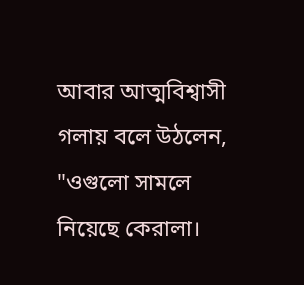আবার আত্মবিশ্বাসী গলায় বলে উঠলেন, "ওগুলো সামলে নিয়েছে কেরালা।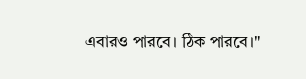এবারও পারবে। ঠিক পারবে।"